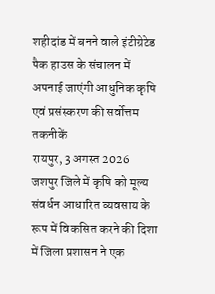शहीदांड में बनने वाले इंटीग्रेटेड पैक हाउस के संचालन में अपनाई जाएंगी आधुनिक कृषि एवं प्रसंस्करण की सर्वोत्तम तकनीकें
रायपुर, 3 अगस्त 2026
जशपुर जिले में कृषि को मूल्य संवर्धन आधारित व्यवसाय के रूप में विकसित करने की दिशा में जिला प्रशासन ने एक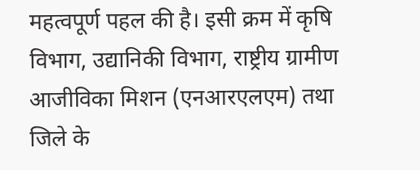महत्वपूर्ण पहल की है। इसी क्रम में कृषि विभाग, उद्यानिकी विभाग, राष्ट्रीय ग्रामीण आजीविका मिशन (एनआरएलएम) तथा जिले के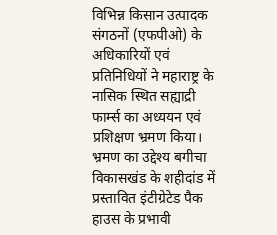विभिन्न किसान उत्पादक संगठनों (एफपीओ) के अधिकारियों एवं प्रतिनिधियों ने महाराष्ट्र के नासिक स्थित सह्याद्री फार्म्स का अध्ययन एवं प्रशिक्षण भ्रमण किया। भ्रमण का उद्देश्य बगीचा विकासखंड के शहीदांड में प्रस्तावित इंटीग्रेटेड पैक हाउस के प्रभावी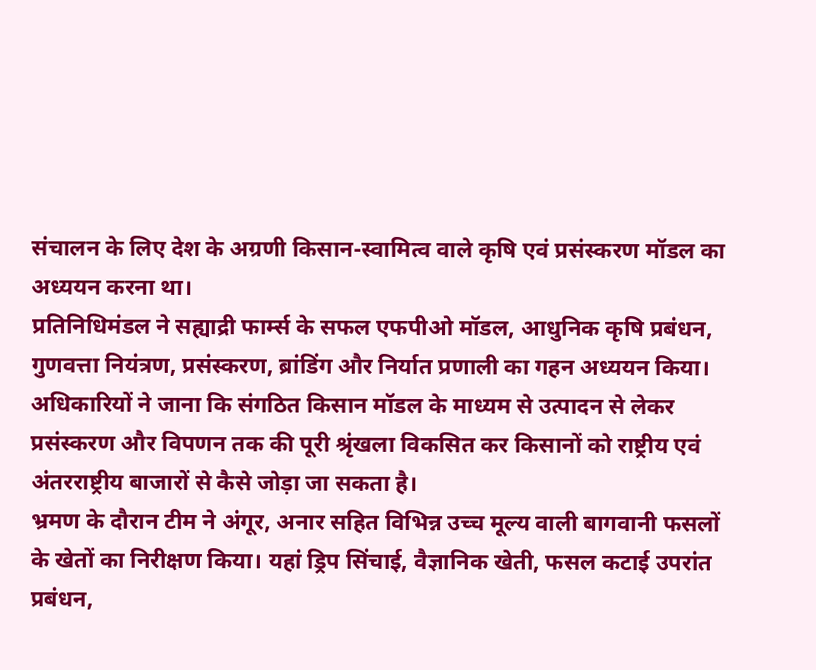संचालन के लिए देश के अग्रणी किसान-स्वामित्व वाले कृषि एवं प्रसंस्करण मॉडल का अध्ययन करना था।
प्रतिनिधिमंडल ने सह्याद्री फार्म्स के सफल एफपीओ मॉडल, आधुनिक कृषि प्रबंधन, गुणवत्ता नियंत्रण, प्रसंस्करण, ब्रांडिंग और निर्यात प्रणाली का गहन अध्ययन किया। अधिकारियों ने जाना कि संगठित किसान मॉडल के माध्यम से उत्पादन से लेकर प्रसंस्करण और विपणन तक की पूरी श्रृंखला विकसित कर किसानों को राष्ट्रीय एवं अंतरराष्ट्रीय बाजारों से कैसे जोड़ा जा सकता है।
भ्रमण के दौरान टीम ने अंगूर, अनार सहित विभिन्न उच्च मूल्य वाली बागवानी फसलों के खेतों का निरीक्षण किया। यहां ड्रिप सिंचाई, वैज्ञानिक खेती, फसल कटाई उपरांत प्रबंधन,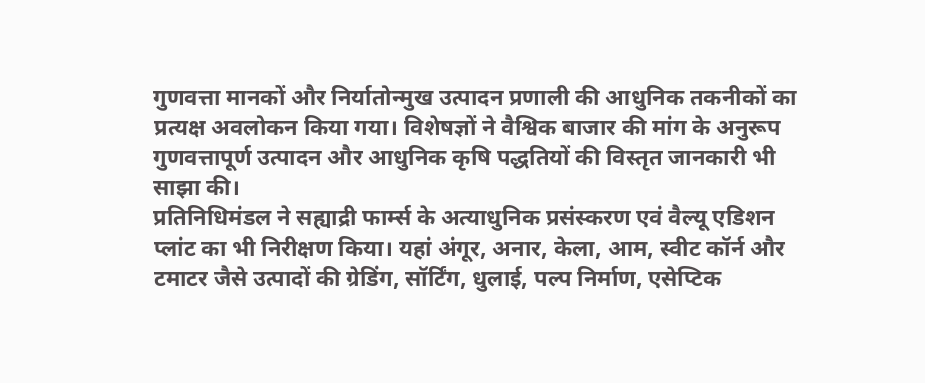गुणवत्ता मानकों और निर्यातोन्मुख उत्पादन प्रणाली की आधुनिक तकनीकों का प्रत्यक्ष अवलोकन किया गया। विशेषज्ञों ने वैश्विक बाजार की मांग के अनुरूप गुणवत्तापूर्ण उत्पादन और आधुनिक कृषि पद्धतियों की विस्तृत जानकारी भी साझा की।
प्रतिनिधिमंडल ने सह्याद्री फार्म्स के अत्याधुनिक प्रसंस्करण एवं वैल्यू एडिशन प्लांट का भी निरीक्षण किया। यहां अंगूर, अनार, केला, आम, स्वीट कॉर्न और टमाटर जैसे उत्पादों की ग्रेडिंग, सॉर्टिंग, धुलाई, पल्प निर्माण, एसेप्टिक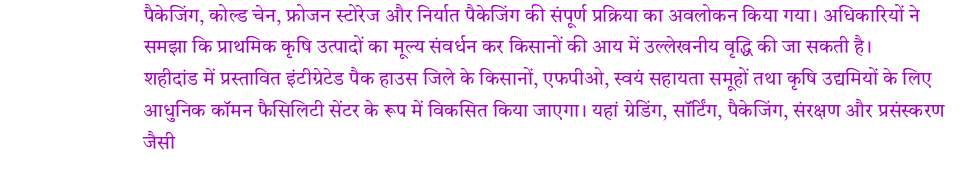पैकेजिंग, कोल्ड चेन, फ्रोजन स्टोरेज और निर्यात पैकेजिंग की संपूर्ण प्रक्रिया का अवलोकन किया गया। अधिकारियों ने समझा कि प्राथमिक कृषि उत्पादों का मूल्य संवर्धन कर किसानों की आय में उल्लेखनीय वृद्धि की जा सकती है।
शहीदांड में प्रस्तावित इंटीग्रेटेड पैक हाउस जिले के किसानों, एफपीओ, स्वयं सहायता समूहों तथा कृषि उद्यमियों के लिए आधुनिक कॉमन फैसिलिटी सेंटर के रूप में विकसित किया जाएगा। यहां ग्रेडिंग, सॉर्टिंग, पैकेजिंग, संरक्षण और प्रसंस्करण जैसी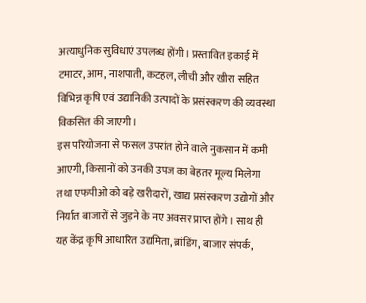अत्याधुनिक सुविधाएं उपलब्ध होंगी। प्रस्तावित इकाई में टमाटर, आम, नाशपाती, कटहल, लीची और खीरा सहित विभिन्न कृषि एवं उद्यानिकी उत्पादों के प्रसंस्करण की व्यवस्था विकसित की जाएगी।
इस परियोजना से फसल उपरांत होने वाले नुकसान में कमी आएगी, किसानों को उनकी उपज का बेहतर मूल्य मिलेगा तथा एफपीओ को बड़े खरीदारों, खाद्य प्रसंस्करण उद्योगों और निर्यात बाजारों से जुड़ने के नए अवसर प्राप्त होंगे। साथ ही यह केंद्र कृषि आधारित उद्यमिता, ब्रांडिंग, बाजार संपर्क,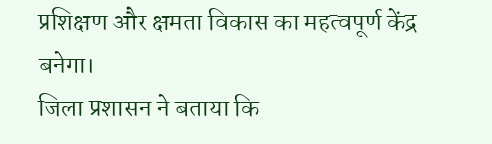प्रशिक्षण और क्षमता विकास का महत्वपूर्ण केंद्र बनेगा।
जिला प्रशासन ने बताया कि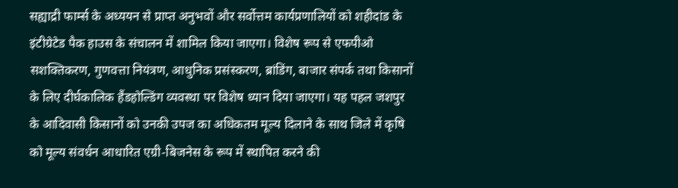सह्याद्री फार्म्स के अध्ययन से प्राप्त अनुभवों और सर्वोत्तम कार्यप्रणालियों को शहीदांड के इंटीग्रेटेड पैक हाउस के संचालन में शामिल किया जाएगा। विशेष रूप से एफपीओ सशक्तिकरण, गुणवत्ता नियंत्रण, आधुनिक प्रसंस्करण, ब्रांडिंग, बाजार संपर्क तथा किसानों के लिए दीर्घकालिक हैंडहोल्डिंग व्यवस्था पर विशेष ध्यान दिया जाएगा। यह पहल जशपुर के आदिवासी किसानों को उनकी उपज का अधिकतम मूल्य दिलाने के साथ जिले में कृषि को मूल्य संवर्धन आधारित एग्री-बिजनेस के रूप में स्थापित करने की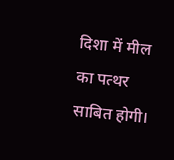दिशा में मील का पत्थर साबित होगी।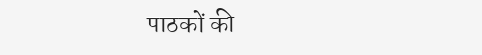पाठकों की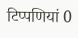टिप्पणियां 0